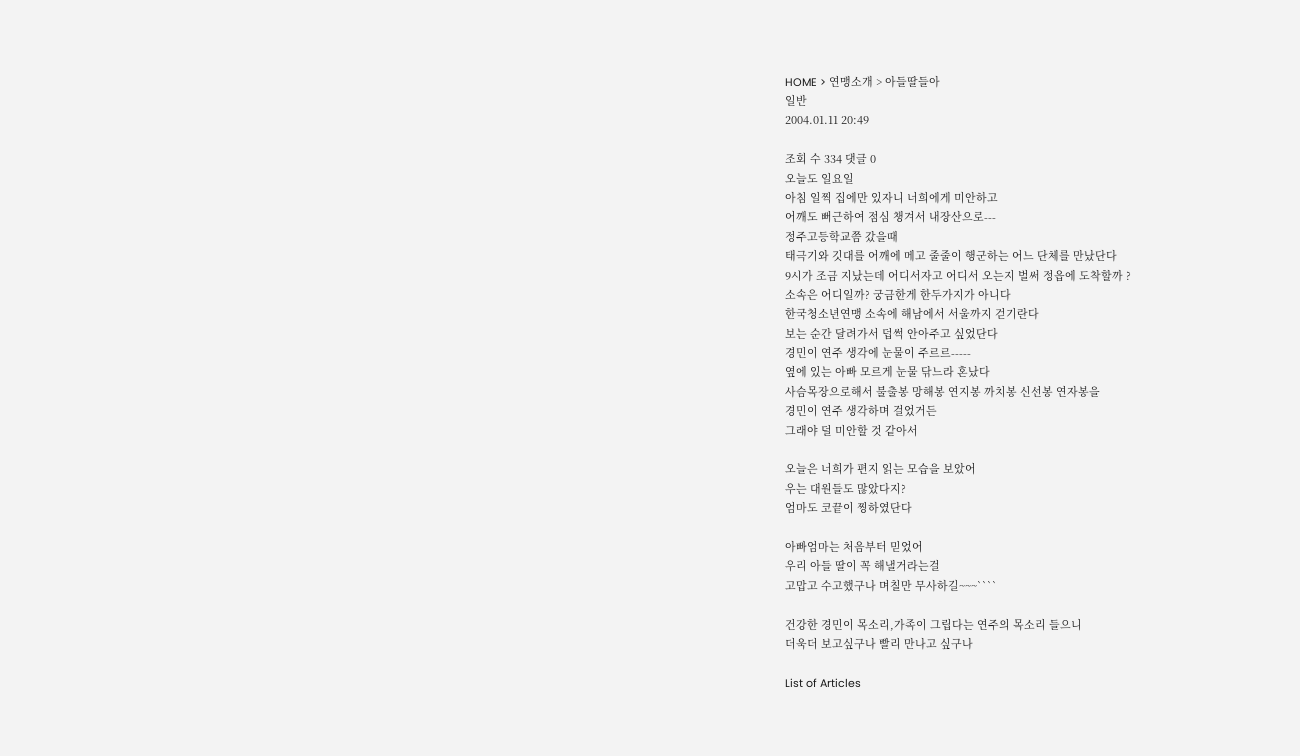HOME > 연맹소개 > 아들딸들아
일반
2004.01.11 20:49

조회 수 334 댓글 0
오늘도 일요일
아침 일찍 집에만 있자니 너희에게 미안하고
어깨도 뻐근하여 점심 챙겨서 내장산으로---
정주고등학교쯤 갔을때
태극기와 깃대를 어깨에 메고 줄줄이 행군하는 어느 단체를 만났단다
9시가 조금 지났는데 어디서자고 어디서 오는지 벌써 정읍에 도착할까 ?
소속은 어디일까? 궁금한게 한두가지가 아니다
한국청소년연맹 소속에 해남에서 서울까지 걷기란다
보는 순간 달려가서 덥썩 안아주고 싶었단다
경민이 연주 생각에 눈물이 주르르-----
옆에 있는 아빠 모르게 눈물 닦느라 혼났다
사슴목장으로해서 불출봉 망해봉 연지봉 까치봉 신선봉 연자봉을
경민이 연주 생각하며 걸었거든
그래야 덜 미안할 것 같아서

오늘은 너희가 편지 읽는 모습을 보았어
우는 대원들도 많았다지?
엄마도 코끝이 찡하였단다

아빠엄마는 처음부터 믿었어
우리 아들 딸이 꼭 해낼거라는걸
고맙고 수고했구나 며칠만 무사하길~~~````

건강한 경민이 목소리,가족이 그립다는 연주의 목소리 들으니
더욱더 보고싶구나 빨리 만나고 싶구나

List of Articles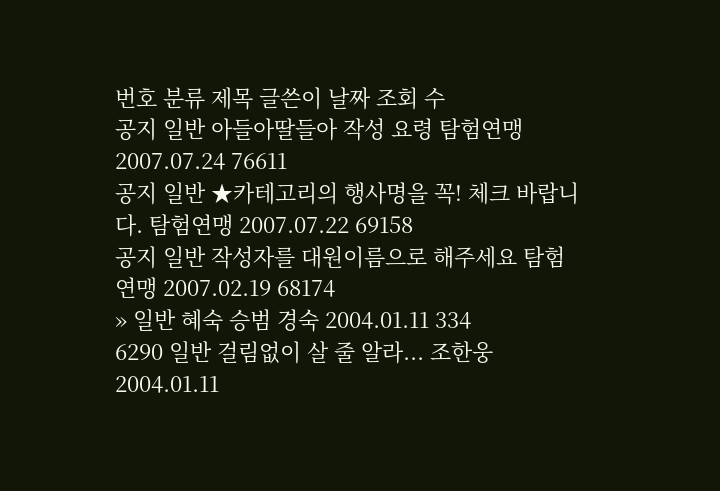번호 분류 제목 글쓴이 날짜 조회 수
공지 일반 아들아딸들아 작성 요령 탐험연맹 2007.07.24 76611
공지 일반 ★카테고리의 행사명을 꼭! 체크 바랍니다. 탐험연맹 2007.07.22 69158
공지 일반 작성자를 대원이름으로 해주세요 탐험연맹 2007.02.19 68174
» 일반 혜숙 승범 경숙 2004.01.11 334
6290 일반 걸림없이 살 줄 알라... 조한웅 2004.01.11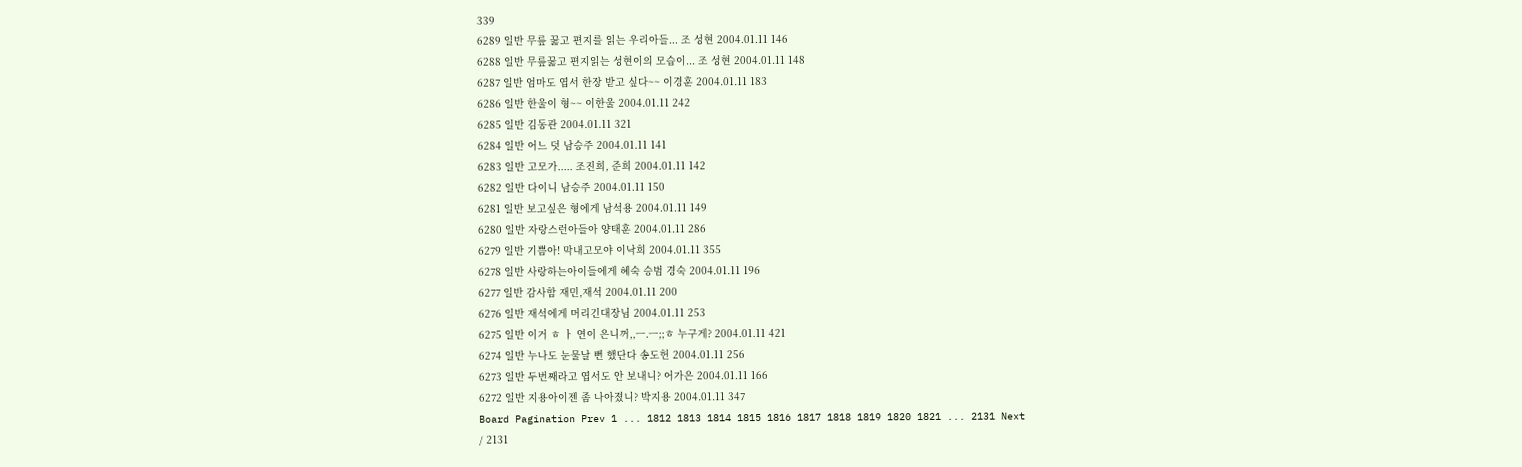339
6289 일반 무릎 꿇고 편지를 읽는 우리아들... 조 성현 2004.01.11 146
6288 일반 무릎꿇고 편지읽는 성현이의 모습이... 조 성현 2004.01.11 148
6287 일반 엄마도 엽서 한장 받고 싶다~~ 이경훈 2004.01.11 183
6286 일반 한울이 형~~ 이한울 2004.01.11 242
6285 일반 김동관 2004.01.11 321
6284 일반 어느 덧 남승주 2004.01.11 141
6283 일반 고모가..... 조진희, 준희 2004.01.11 142
6282 일반 다이니 남승주 2004.01.11 150
6281 일반 보고싶은 형에게 남석용 2004.01.11 149
6280 일반 자랑스런아들아 양태훈 2004.01.11 286
6279 일반 기쁨아! 막내고모야 이낙희 2004.01.11 355
6278 일반 사랑하는아이들에게 혜숙 승범 경숙 2004.01.11 196
6277 일반 감사함 재민,재석 2004.01.11 200
6276 일반 재석에게 머리긴대장님 2004.01.11 253
6275 일반 이거 ㅎ ㅏ 연이 은니꺼,,ㅡ.ㅡ;;ㅎ 누구게? 2004.01.11 421
6274 일반 누나도 눈물날 뻔 했단다 송도헌 2004.01.11 256
6273 일반 두번째라고 엽서도 안 보내니? 어가은 2004.01.11 166
6272 일반 지용아이젠 좀 나아졌니? 박지용 2004.01.11 347
Board Pagination Prev 1 ... 1812 1813 1814 1815 1816 1817 1818 1819 1820 1821 ... 2131 Next
/ 2131